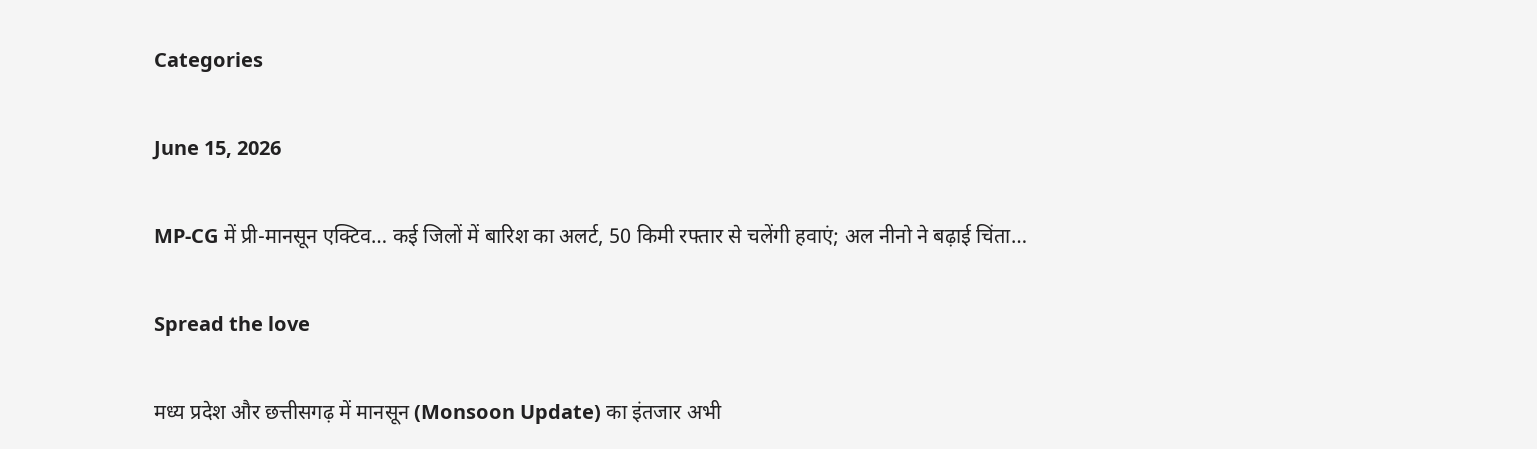Categories

June 15, 2026

MP-CG में प्री-मानसून एक्टिव… कई जिलों में बारिश का अलर्ट, 50 किमी रफ्तार से चलेंगी हवाएं; अल नीनो ने बढ़ाई चिंता…

Spread the love

मध्य प्रदेश और छत्तीसगढ़ में मानसून (Monsoon Update) का इंतजार अभी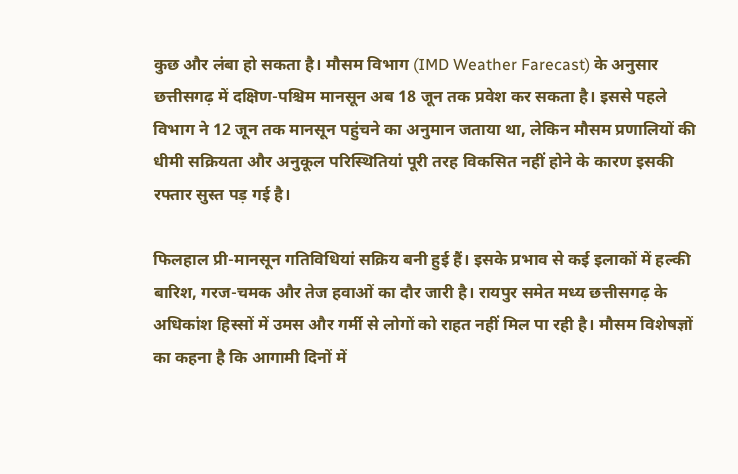कुछ और लंबा हो सकता है। मौसम विभाग (IMD Weather Farecast) के अनुसार छत्तीसगढ़ में दक्षिण-पश्चिम मानसून अब 18 जून तक प्रवेश कर सकता है। इससे पहले विभाग ने 12 जून तक मानसून पहुंचने का अनुमान जताया था, लेकिन मौसम प्रणालियों की धीमी सक्रियता और अनुकूल परिस्थितियां पूरी तरह विकसित नहीं होने के कारण इसकी रफ्तार सुस्त पड़ गई है।

फिलहाल प्री-मानसून गतिविधियां सक्रिय बनी हुई हैं। इसके प्रभाव से कई इलाकों में हल्की बारिश, गरज-चमक और तेज हवाओं का दौर जारी है। रायपुर समेत मध्य छत्तीसगढ़ के अधिकांश हिस्सों में उमस और गर्मी से लोगों को राहत नहीं मिल पा रही है। मौसम विशेषज्ञों का कहना है कि आगामी दिनों में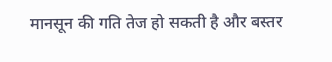मानसून की गति तेज हो सकती है और बस्तर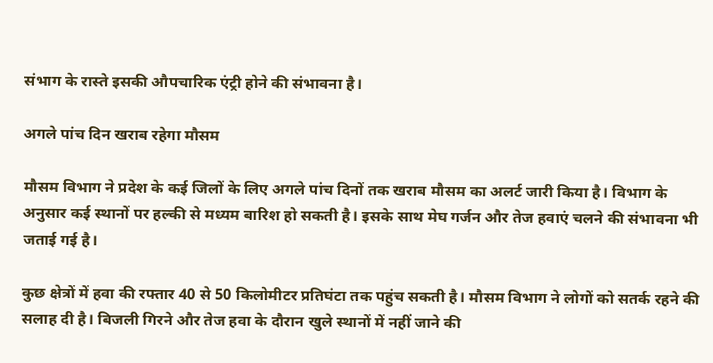संभाग के रास्ते इसकी औपचारिक एंट्री होने की संभावना है।

अगले पांच दिन खराब रहेगा मौसम

मौसम विभाग ने प्रदेश के कई जिलों के लिए अगले पांच दिनों तक खराब मौसम का अलर्ट जारी किया है। विभाग के अनुसार कई स्थानों पर हल्की से मध्यम बारिश हो सकती है। इसके साथ मेघ गर्जन और तेज हवाएं चलने की संभावना भी जताई गई है।

कुछ क्षेत्रों में हवा की रफ्तार 40 से 50 किलोमीटर प्रतिघंटा तक पहुंच सकती है। मौसम विभाग ने लोगों को सतर्क रहने की सलाह दी है। बिजली गिरने और तेज हवा के दौरान खुले स्थानों में नहीं जाने की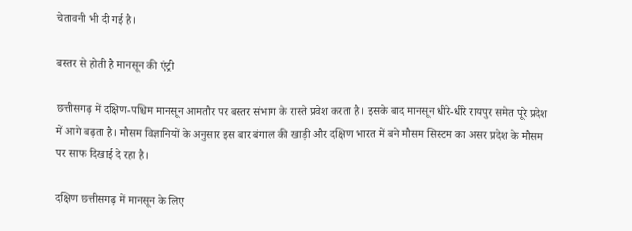चेतावनी भी दी गई है।

बस्तर से होती है मानसून की एंट्री

छत्तीसगढ़ में दक्षिण-पश्चिम मानसून आमतौर पर बस्तर संभाग के रास्ते प्रवेश करता है। इसके बाद मानसून धीरे-धीरे रायपुर समेत पूरे प्रदेश में आगे बढ़ता है। मौसम विज्ञानियों के अनुसार इस बार बंगाल की खाड़ी और दक्षिण भारत में बने मौसम सिस्टम का असर प्रदेश के मौसम पर साफ दिखाई दे रहा है।

दक्षिण छत्तीसगढ़ में मानसून के लिए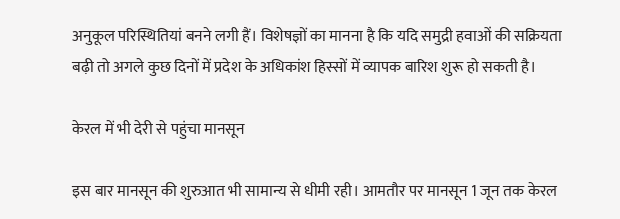अनुकूल परिस्थितियां बनने लगी हैं। विशेषज्ञों का मानना है कि यदि समुद्री हवाओं की सक्रियता बढ़ी तो अगले कुछ दिनों में प्रदेश के अधिकांश हिस्सों में व्यापक बारिश शुरू हो सकती है।

केरल में भी देरी से पहुंचा मानसून

इस बार मानसून की शुरुआत भी सामान्य से धीमी रही। आमतौर पर मानसून 1 जून तक केरल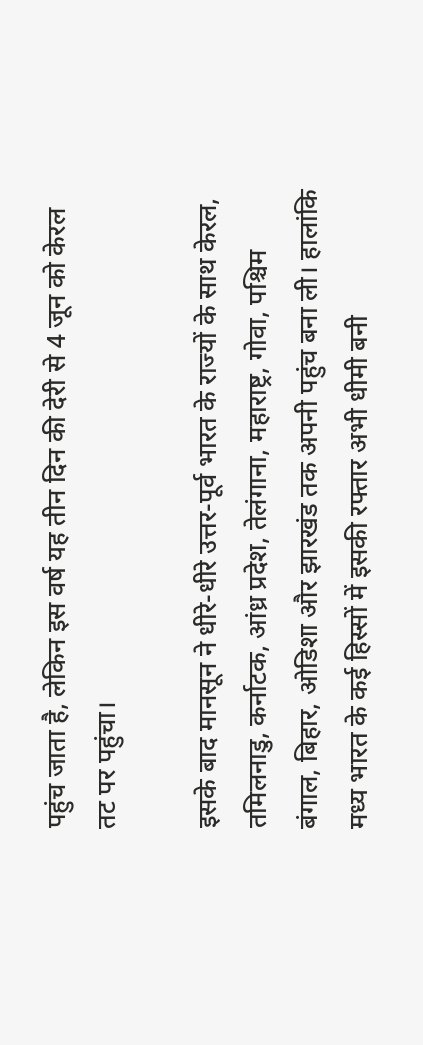पहुंच जाता है, लेकिन इस वर्ष यह तीन दिन की देरी से 4 जून को केरल तट पर पहुंचा।

इसके बाद मानसून ने धीरे-धीरे उत्तर-पूर्व भारत के राज्यों के साथ केरल, तमिलनाडु, कर्नाटक, आंध्र प्रदेश, तेलंगाना, महाराष्ट्र, गोवा, पश्चिम बंगाल, बिहार, ओडिशा और झारखंड तक अपनी पहुंच बना ली। हालांकि मध्य भारत के कई हिस्सों में इसकी रफ्तार अभी धीमी बनी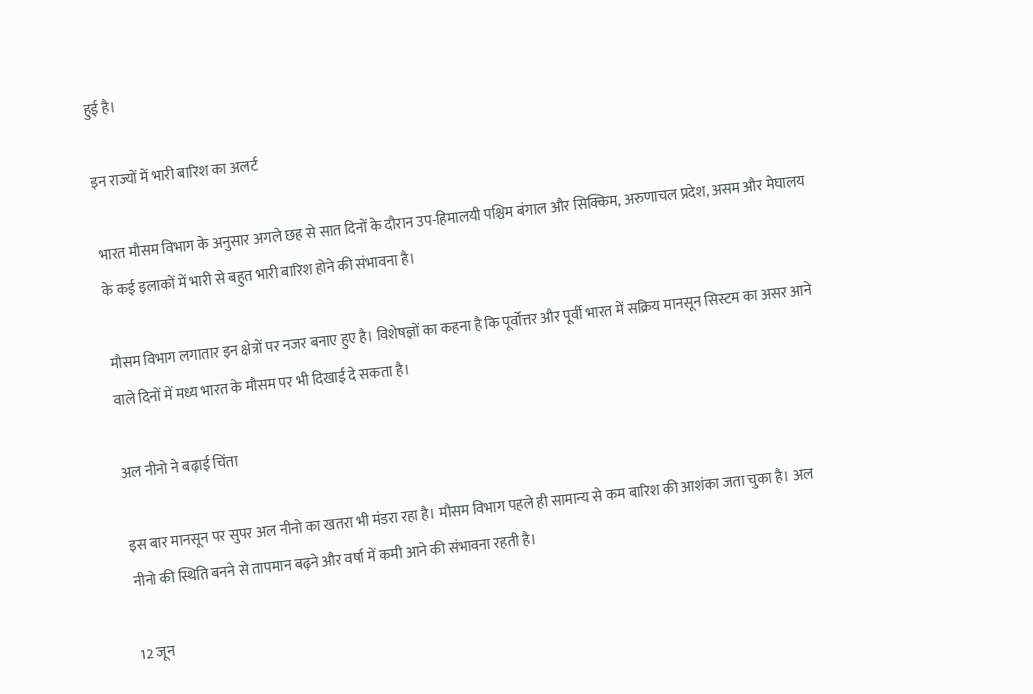हुई है।

इन राज्यों में भारी बारिश का अलर्ट

भारत मौसम विभाग के अनुसार अगले छह से सात दिनों के दौरान उप-हिमालयी पश्चिम बंगाल और सिक्किम, अरुणाचल प्रदेश, असम और मेघालय के कई इलाकों में भारी से बहुत भारी बारिश होने की संभावना है।

मौसम विभाग लगातार इन क्षेत्रों पर नजर बनाए हुए है। विशेषज्ञों का कहना है कि पूर्वोत्तर और पूर्वी भारत में सक्रिय मानसून सिस्टम का असर आने वाले दिनों में मध्य भारत के मौसम पर भी दिखाई दे सकता है।

अल नीनो ने बढ़ाई चिंता

इस बार मानसून पर सुपर अल नीनो का खतरा भी मंडरा रहा है। मौसम विभाग पहले ही सामान्य से कम बारिश की आशंका जता चुका है। अल नीनो की स्थिति बनने से तापमान बढ़ने और वर्षा में कमी आने की संभावना रहती है।

12 जून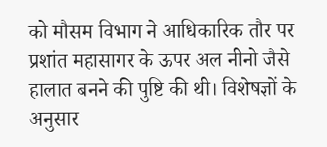को मौसम विभाग ने आधिकारिक तौर पर प्रशांत महासागर के ऊपर अल नीनो जैसे हालात बनने की पुष्टि की थी। विशेषज्ञों के अनुसार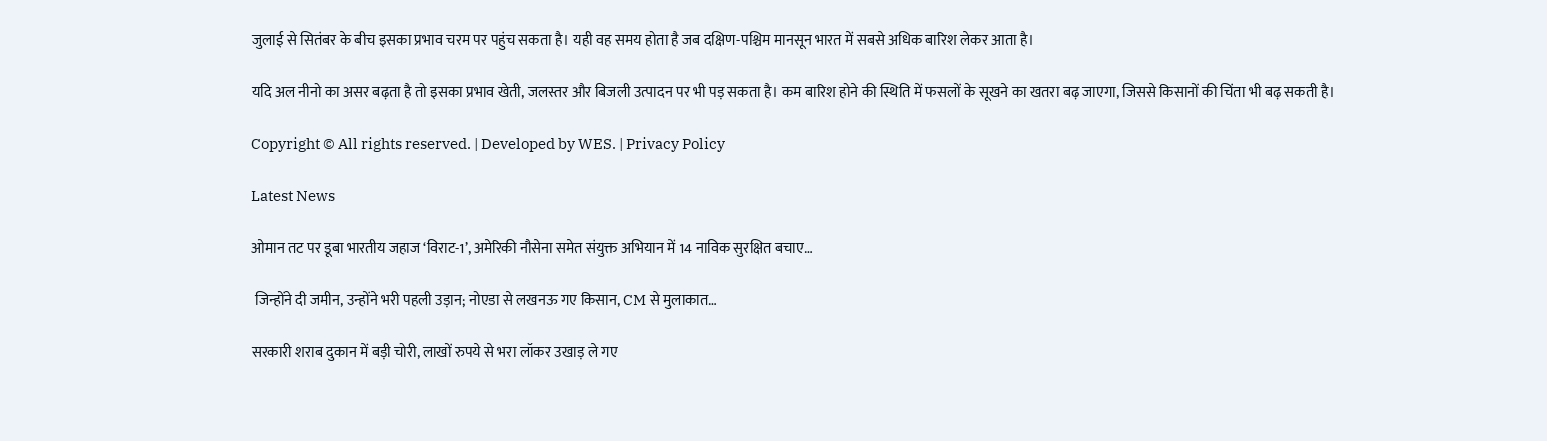जुलाई से सितंबर के बीच इसका प्रभाव चरम पर पहुंच सकता है। यही वह समय होता है जब दक्षिण-पश्चिम मानसून भारत में सबसे अधिक बारिश लेकर आता है।

यदि अल नीनो का असर बढ़ता है तो इसका प्रभाव खेती, जलस्तर और बिजली उत्पादन पर भी पड़ सकता है। कम बारिश होने की स्थिति में फसलों के सूखने का खतरा बढ़ जाएगा, जिससे किसानों की चिंता भी बढ़ सकती है।

Copyright © All rights reserved. | Developed by WES. | Privacy Policy

Latest News

ओमान तट पर डूबा भारतीय जहाज ‘विराट-1’, अमेरिकी नौसेना समेत संयुक्त अभियान में 14 नाविक सुरक्षित बचाए…

 जिन्होंने दी जमीन, उन्होंने भरी पहली उड़ान; नोएडा से लखनऊ गए किसान, CM से मुलाकात…

सरकारी शराब दुकान में बड़ी चोरी, लाखों रुपये से भरा लॉकर उखाड़ ले गए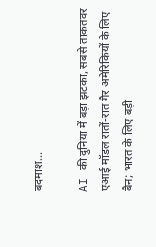बदमाश…

AI की दुनिया में बड़ा झटका, सबसे ताकतवर एआई मॉडल रातों-रात गैर अमेरिकियों के लिए बैन; भारत के लिए बड़ी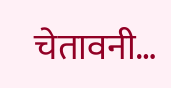चेतावनी…